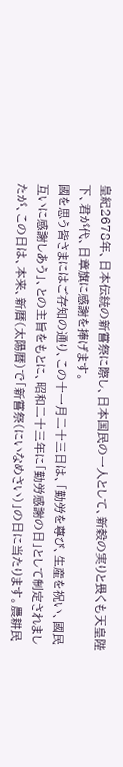皇紀2678年、日本伝統の新嘗祭に際し、日本国民の一人として、新穀の実りと畏くも天皇陛下、君が代、日章旗に感謝を捧げます。
國を思う皆さまにはご存知の通り、この十一月二十三日は、「勤労を尊び、生産を祝い、國民互いに感謝しあう」、との主旨をもとに、昭和二十三年に「勤労感謝の日」として制定されましたが、この日は、本来、新暦(太陽暦)で「新嘗祭(にいなめさい)」の日に当たります。農耕民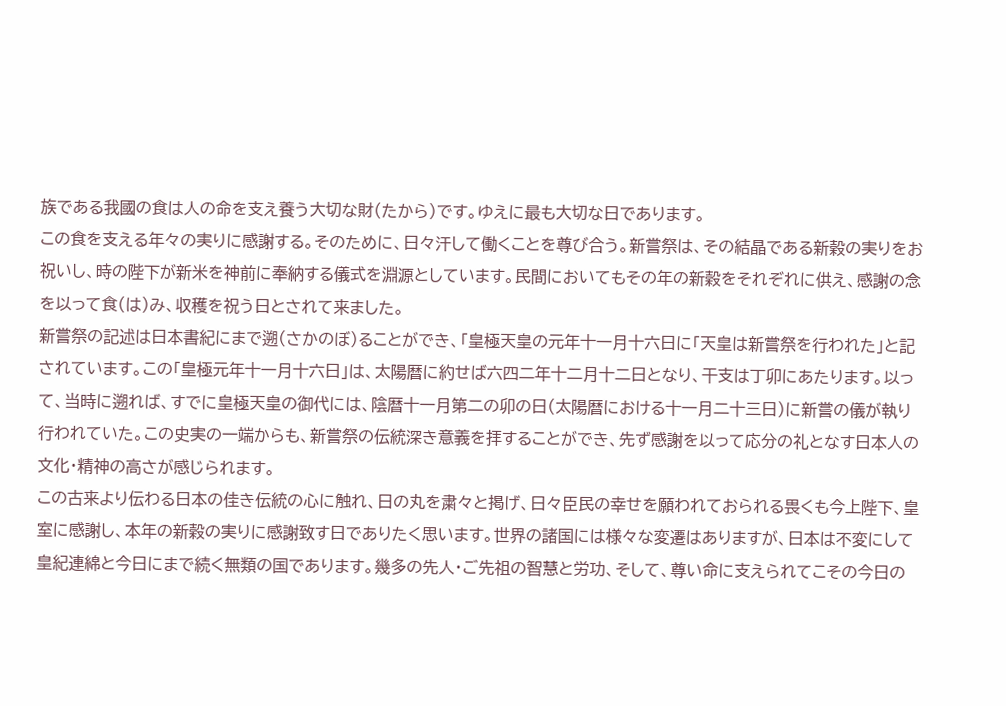族である我國の食は人の命を支え養う大切な財(たから)です。ゆえに最も大切な日であります。
この食を支える年々の実りに感謝する。そのために、日々汗して働くことを尊び合う。新嘗祭は、その結晶である新穀の実りをお祝いし、時の陛下が新米を神前に奉納する儀式を淵源としています。民間においてもその年の新穀をそれぞれに供え、感謝の念を以って食(は)み、収穫を祝う日とされて来ました。
新嘗祭の記述は日本書紀にまで遡(さかのぼ)ることができ、「皇極天皇の元年十一月十六日に「天皇は新嘗祭を行われた」と記されています。この「皇極元年十一月十六日」は、太陽暦に約せば六四二年十二月十二日となり、干支は丁卯にあたります。以って、当時に遡れば、すでに皇極天皇の御代には、陰暦十一月第二の卯の日(太陽暦における十一月二十三日)に新嘗の儀が執り行われていた。この史実の一端からも、新嘗祭の伝統深き意義を拝することができ、先ず感謝を以って応分の礼となす日本人の文化・精神の高さが感じられます。
この古来より伝わる日本の佳き伝統の心に触れ、日の丸を粛々と掲げ、日々臣民の幸せを願われておられる畏くも今上陛下、皇室に感謝し、本年の新穀の実りに感謝致す日でありたく思います。世界の諸国には様々な変遷はありますが、日本は不変にして皇紀連綿と今日にまで続く無類の国であります。幾多の先人・ご先祖の智慧と労功、そして、尊い命に支えられてこその今日の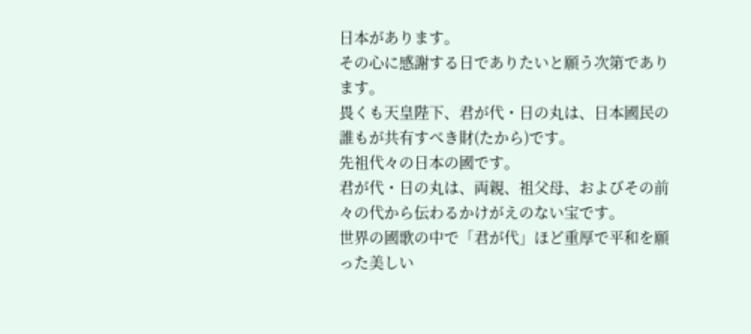日本があります。
その心に感謝する日でありたいと願う次第であります。
畏くも天皇陛下、君が代・日の丸は、日本國民の誰もが共有すべき財(たから)です。
先祖代々の日本の國です。
君が代・日の丸は、両親、祖父母、およびその前々の代から伝わるかけがえのない宝です。
世界の國歌の中で「君が代」ほど重厚で平和を願った美しい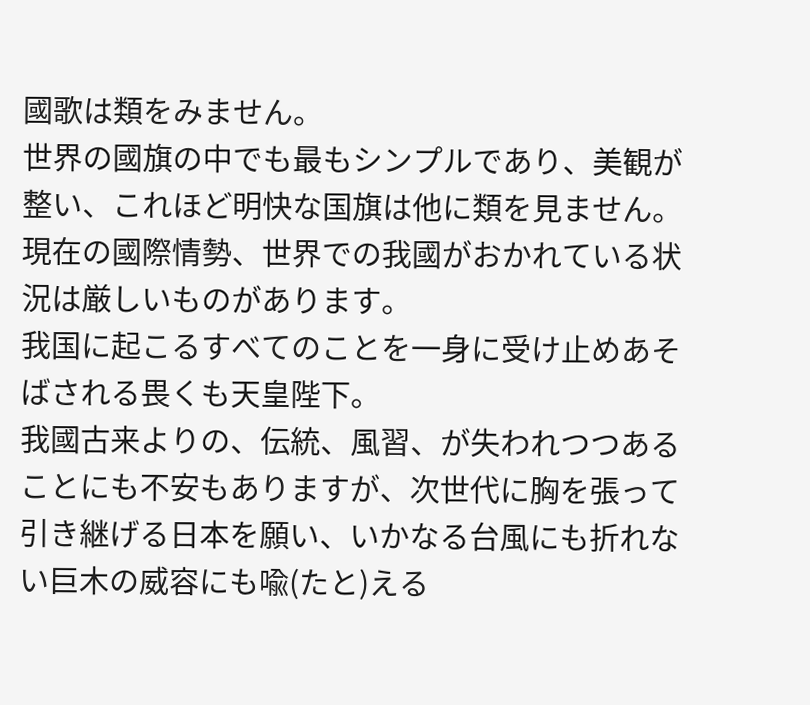國歌は類をみません。
世界の國旗の中でも最もシンプルであり、美観が整い、これほど明快な国旗は他に類を見ません。
現在の國際情勢、世界での我國がおかれている状況は厳しいものがあります。
我国に起こるすべてのことを一身に受け止めあそばされる畏くも天皇陛下。
我國古来よりの、伝統、風習、が失われつつあることにも不安もありますが、次世代に胸を張って引き継げる日本を願い、いかなる台風にも折れない巨木の威容にも喩(たと)える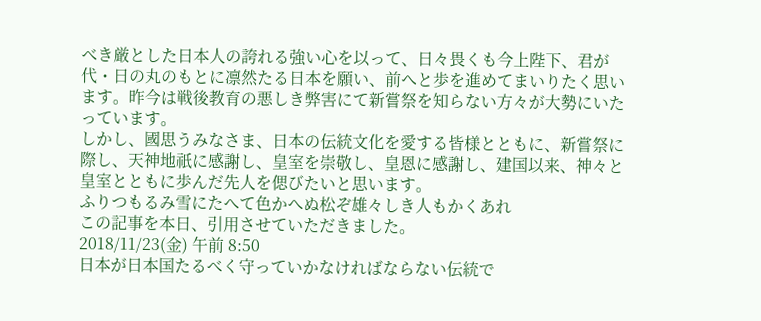べき厳とした日本人の誇れる強い心を以って、日々畏くも今上陛下、君が代・日の丸のもとに凛然たる日本を願い、前へと歩を進めてまいりたく思います。昨今は戦後教育の悪しき弊害にて新嘗祭を知らない方々が大勢にいたっています。
しかし、國思うみなさま、日本の伝統文化を愛する皆様とともに、新嘗祭に際し、天神地祇に感謝し、皇室を崇敬し、皇恩に感謝し、建国以来、神々と皇室とともに歩んだ先人を偲びたいと思います。
ふりつもるみ雪にたへて色かへぬ松ぞ雄々しき人もかくあれ
この記事を本日、引用させていただきました。
2018/11/23(金) 午前 8:50
日本が日本国たるべく守っていかなければならない伝統で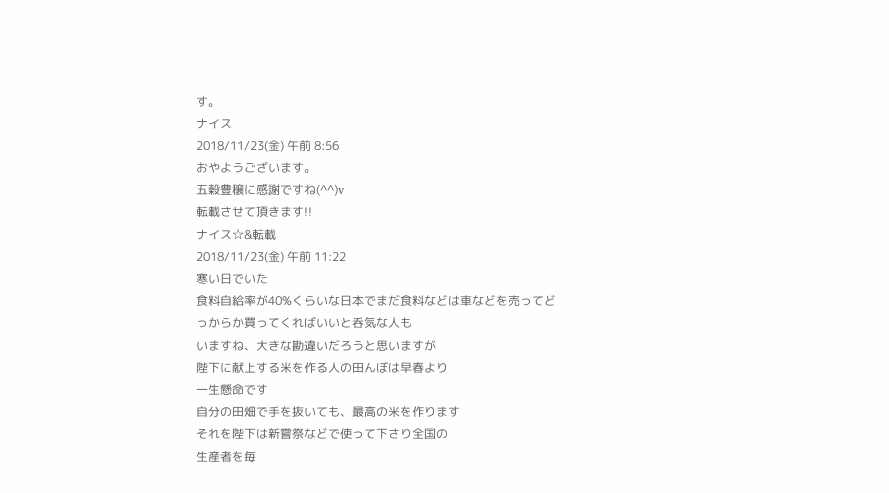す。
ナイス
2018/11/23(金) 午前 8:56
おやようございます。
五穀豊穣に感謝ですね(^^)v
転載させて頂きます!!
ナイス☆&転載
2018/11/23(金) 午前 11:22
寒い日でいた
食料自給率が40%くらいな日本でまだ食料などは車などを売ってどっからか買ってくればいいと呑気な人も
いますね、大きな勘違いだろうと思いますが
陛下に献上する米を作る人の田んぼは早春より
一生懸命です
自分の田畑で手を抜いても、最高の米を作ります
それを陛下は新嘗祭などで使って下さり全国の
生産者を毎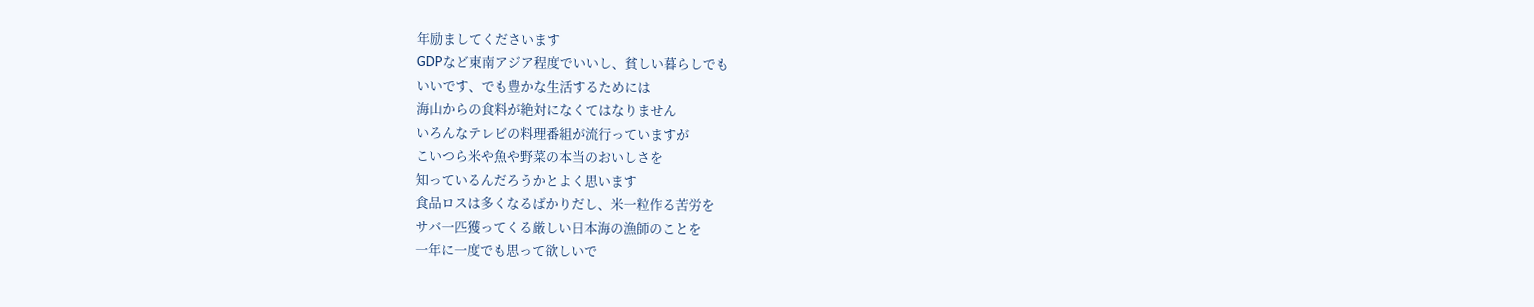年励ましてくださいます
GDPなど東南アジア程度でいいし、貧しい暮らしでも
いいです、でも豊かな生活するためには
海山からの食料が絶対になくてはなりません
いろんなテレビの料理番組が流行っていますが
こいつら米や魚や野菜の本当のおいしさを
知っているんだろうかとよく思います
食品ロスは多くなるばかりだし、米一粒作る苦労を
サバ一匹獲ってくる厳しい日本海の漁師のことを
一年に一度でも思って欲しいで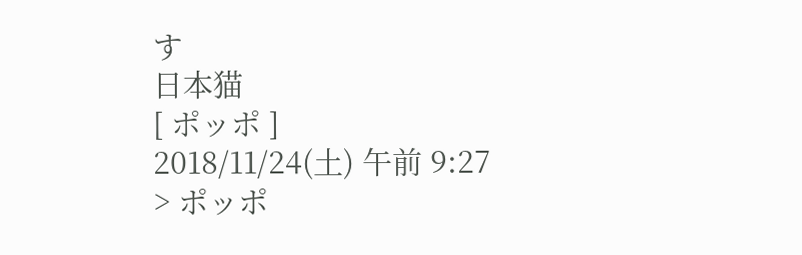す
日本猫
[ ポッポ ]
2018/11/24(土) 午前 9:27
> ポッポ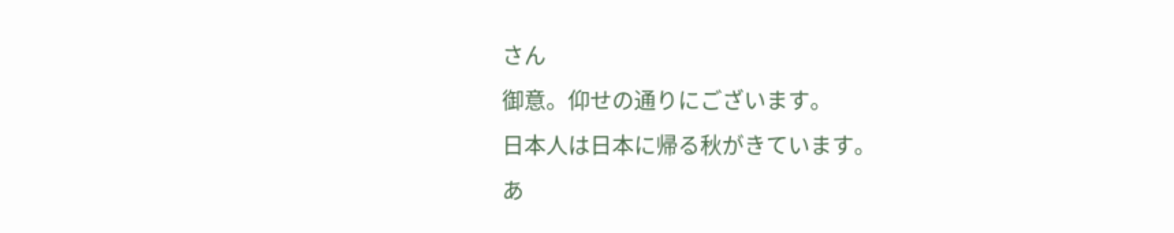さん
御意。仰せの通りにございます。
日本人は日本に帰る秋がきています。
あ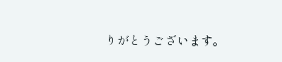りがとうございます。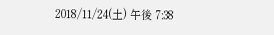2018/11/24(土) 午後 7:38